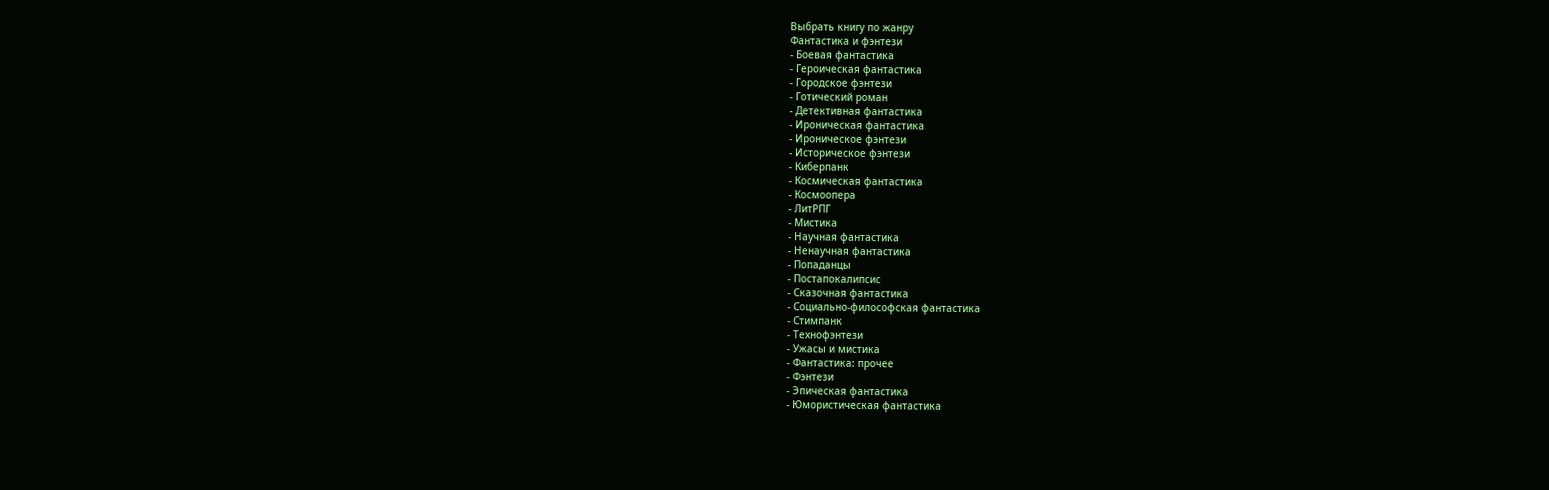Выбрать книгу по жанру
Фантастика и фэнтези
- Боевая фантастика
- Героическая фантастика
- Городское фэнтези
- Готический роман
- Детективная фантастика
- Ироническая фантастика
- Ироническое фэнтези
- Историческое фэнтези
- Киберпанк
- Космическая фантастика
- Космоопера
- ЛитРПГ
- Мистика
- Научная фантастика
- Ненаучная фантастика
- Попаданцы
- Постапокалипсис
- Сказочная фантастика
- Социально-философская фантастика
- Стимпанк
- Технофэнтези
- Ужасы и мистика
- Фантастика: прочее
- Фэнтези
- Эпическая фантастика
- Юмористическая фантастика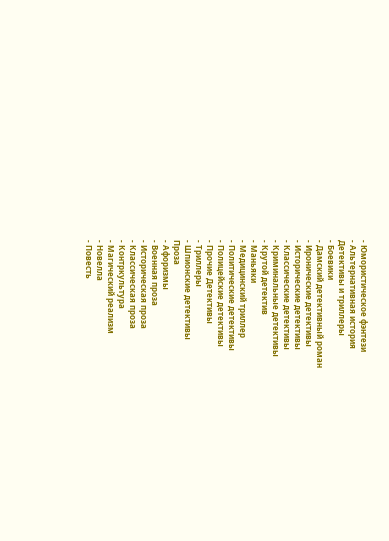- Юмористическое фэнтези
- Альтернативная история
Детективы и триллеры
- Боевики
- Дамский детективный роман
- Иронические детективы
- Исторические детективы
- Классические детективы
- Криминальные детективы
- Крутой детектив
- Маньяки
- Медицинский триллер
- Политические детективы
- Полицейские детективы
- Прочие Детективы
- Триллеры
- Шпионские детективы
Проза
- Афоризмы
- Военная проза
- Историческая проза
- Классическая проза
- Контркультура
- Магический реализм
- Новелла
- Повесть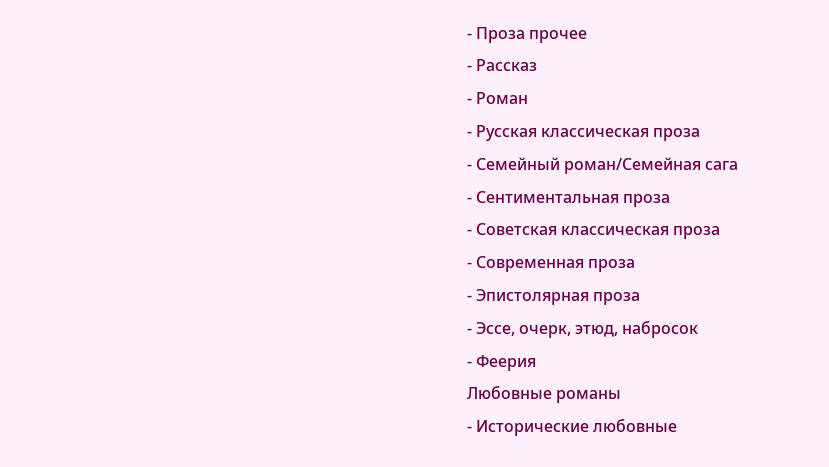- Проза прочее
- Рассказ
- Роман
- Русская классическая проза
- Семейный роман/Семейная сага
- Сентиментальная проза
- Советская классическая проза
- Современная проза
- Эпистолярная проза
- Эссе, очерк, этюд, набросок
- Феерия
Любовные романы
- Исторические любовные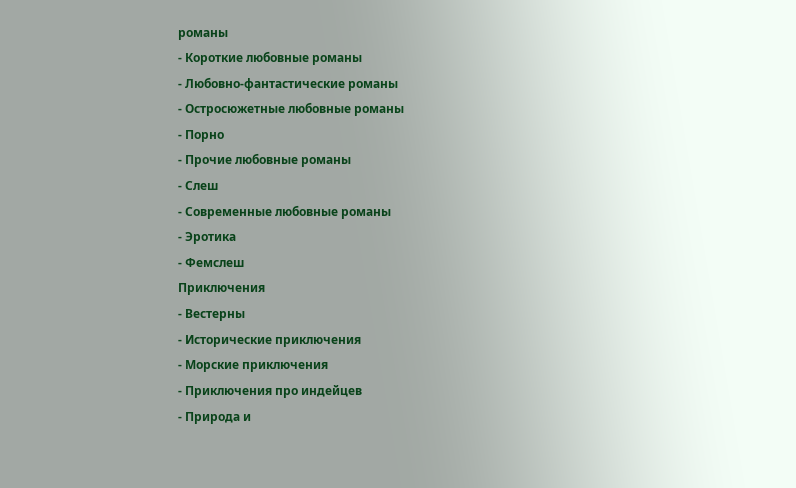романы
- Короткие любовные романы
- Любовно-фантастические романы
- Остросюжетные любовные романы
- Порно
- Прочие любовные романы
- Слеш
- Современные любовные романы
- Эротика
- Фемслеш
Приключения
- Вестерны
- Исторические приключения
- Морские приключения
- Приключения про индейцев
- Природа и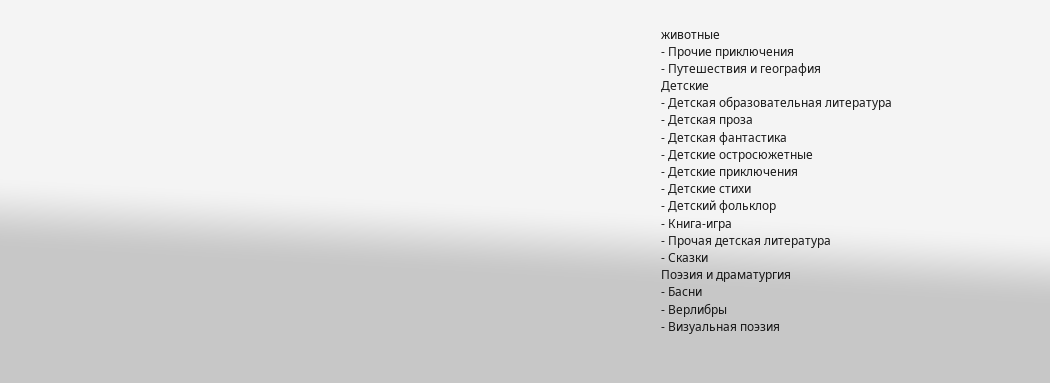животные
- Прочие приключения
- Путешествия и география
Детские
- Детская образовательная литература
- Детская проза
- Детская фантастика
- Детские остросюжетные
- Детские приключения
- Детские стихи
- Детский фольклор
- Книга-игра
- Прочая детская литература
- Сказки
Поэзия и драматургия
- Басни
- Верлибры
- Визуальная поэзия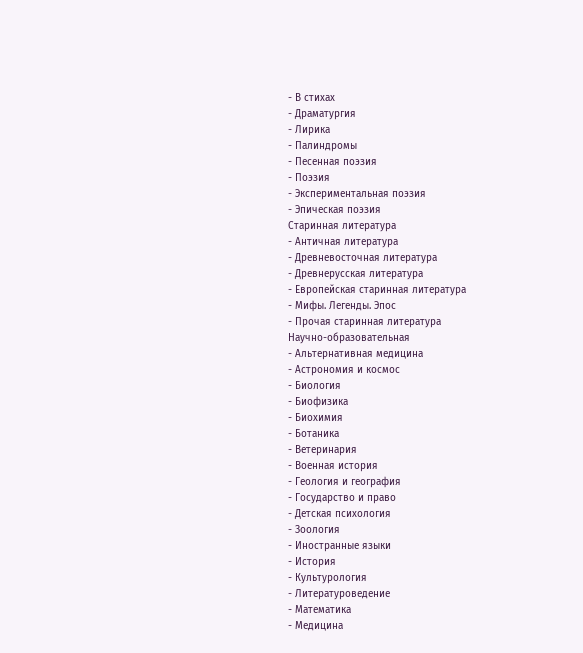- В стихах
- Драматургия
- Лирика
- Палиндромы
- Песенная поэзия
- Поэзия
- Экспериментальная поэзия
- Эпическая поэзия
Старинная литература
- Античная литература
- Древневосточная литература
- Древнерусская литература
- Европейская старинная литература
- Мифы. Легенды. Эпос
- Прочая старинная литература
Научно-образовательная
- Альтернативная медицина
- Астрономия и космос
- Биология
- Биофизика
- Биохимия
- Ботаника
- Ветеринария
- Военная история
- Геология и география
- Государство и право
- Детская психология
- Зоология
- Иностранные языки
- История
- Культурология
- Литературоведение
- Математика
- Медицина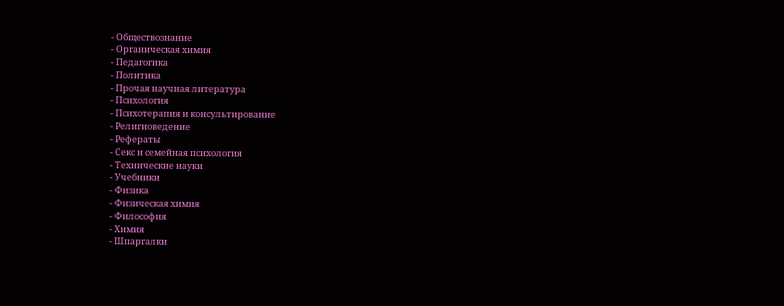- Обществознание
- Органическая химия
- Педагогика
- Политика
- Прочая научная литература
- Психология
- Психотерапия и консультирование
- Религиоведение
- Рефераты
- Секс и семейная психология
- Технические науки
- Учебники
- Физика
- Физическая химия
- Философия
- Химия
- Шпаргалки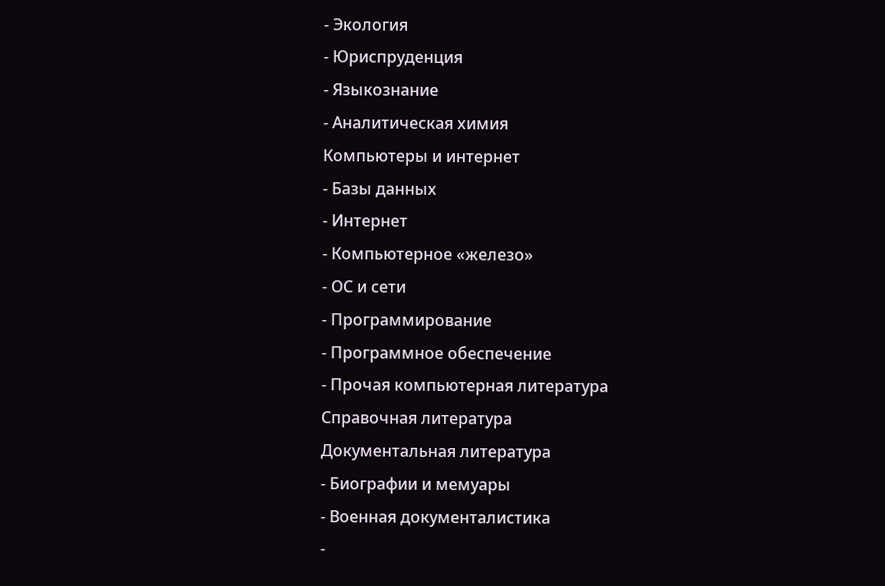- Экология
- Юриспруденция
- Языкознание
- Аналитическая химия
Компьютеры и интернет
- Базы данных
- Интернет
- Компьютерное «железо»
- ОС и сети
- Программирование
- Программное обеспечение
- Прочая компьютерная литература
Справочная литература
Документальная литература
- Биографии и мемуары
- Военная документалистика
-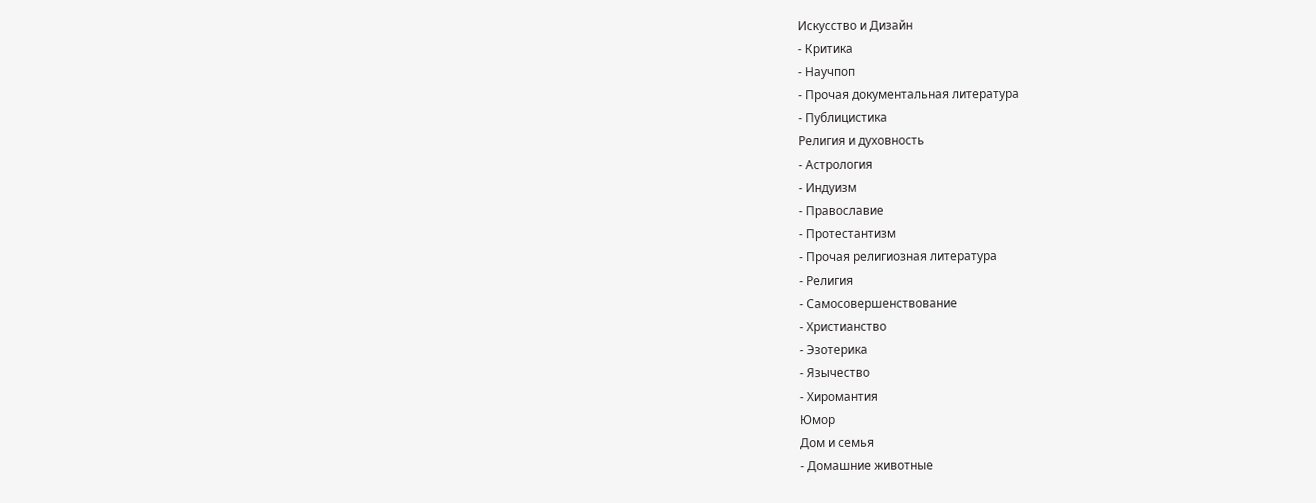Искусство и Дизайн
- Критика
- Научпоп
- Прочая документальная литература
- Публицистика
Религия и духовность
- Астрология
- Индуизм
- Православие
- Протестантизм
- Прочая религиозная литература
- Религия
- Самосовершенствование
- Христианство
- Эзотерика
- Язычество
- Хиромантия
Юмор
Дом и семья
- Домашние животные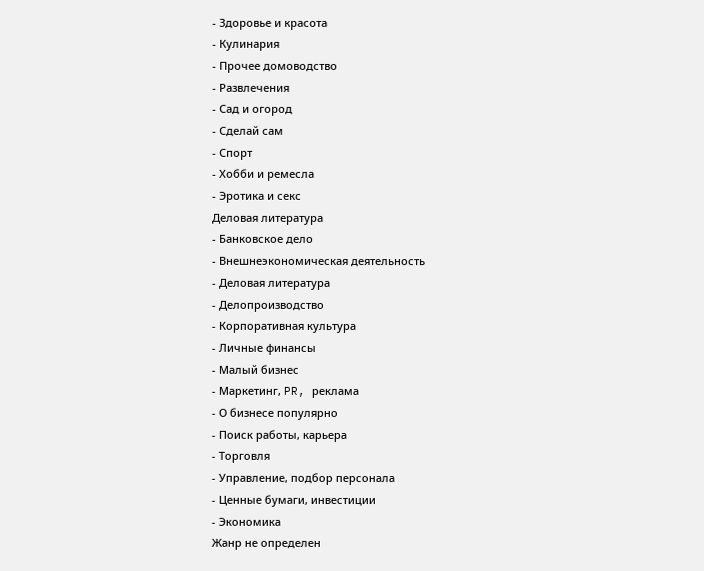- Здоровье и красота
- Кулинария
- Прочее домоводство
- Развлечения
- Сад и огород
- Сделай сам
- Спорт
- Хобби и ремесла
- Эротика и секс
Деловая литература
- Банковское дело
- Внешнеэкономическая деятельность
- Деловая литература
- Делопроизводство
- Корпоративная культура
- Личные финансы
- Малый бизнес
- Маркетинг, PR, реклама
- О бизнесе популярно
- Поиск работы, карьера
- Торговля
- Управление, подбор персонала
- Ценные бумаги, инвестиции
- Экономика
Жанр не определен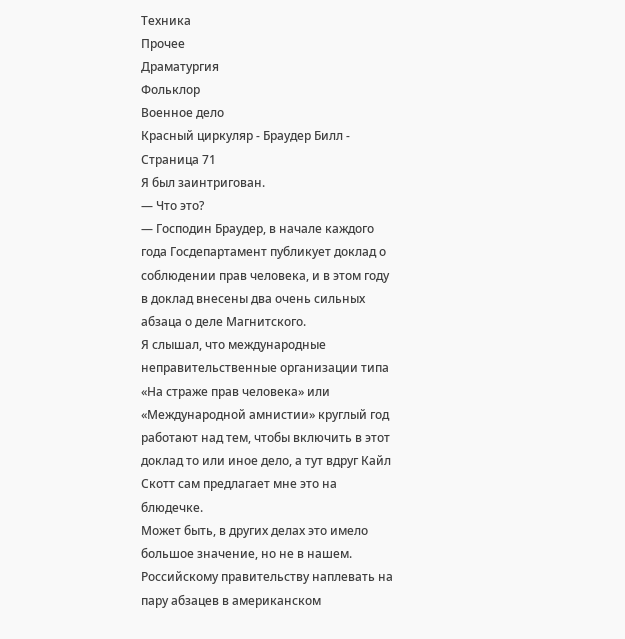Техника
Прочее
Драматургия
Фольклор
Военное дело
Красный циркуляр - Браудер Билл - Страница 71
Я был заинтригован.
— Что это?
— Господин Браудер, в начале каждого года Госдепартамент публикует доклад о соблюдении прав человека, и в этом году в доклад внесены два очень сильных абзаца о деле Магнитского.
Я слышал, что международные неправительственные организации типа «На страже прав человека» или «Международной амнистии» круглый год работают над тем, чтобы включить в этот доклад то или иное дело, а тут вдруг Кайл Скотт сам предлагает мне это на блюдечке.
Может быть, в других делах это имело большое значение, но не в нашем. Российскому правительству наплевать на пару абзацев в американском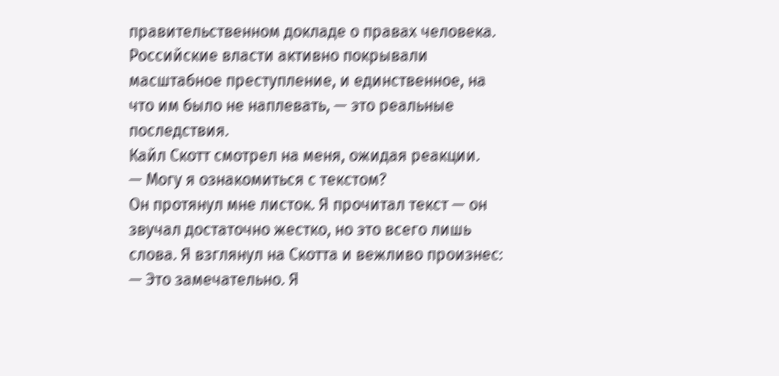правительственном докладе о правах человека. Российские власти активно покрывали масштабное преступление, и единственное, на что им было не наплевать, — это реальные последствия.
Кайл Скотт смотрел на меня, ожидая реакции.
— Могу я ознакомиться с текстом?
Он протянул мне листок. Я прочитал текст — он звучал достаточно жестко, но это всего лишь слова. Я взглянул на Скотта и вежливо произнес:
— Это замечательно. Я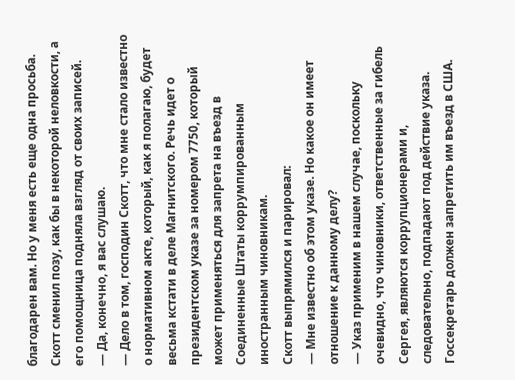благодарен вам. Но у меня есть еще одна просьба.
Скотт сменил позу, как бы в некоторой неловкости, а его помощница подняла взгляд от своих записей.
— Да, конечно, я вас слушаю.
— Дело в том, господин Скотт, что мне стало известно о нормативном акте, который, как я полагаю, будет весьма кстати в деле Магнитского. Речь идет о президентском указе за номером 7750, который может применяться для запрета на въезд в Соединенные Штаты коррумпированным иностранным чиновникам.
Скотт выпрямился и парировал:
— Мне известно об этом указе. Но какое он имеет отношение к данному делу?
— Указ применим в нашем случае, поскольку очевидно, что чиновники, ответственные за гибель Сергея, являются коррупционерами и, следовательно, подпадают под действие указа. Госсекретарь должен запретить им въезд в США.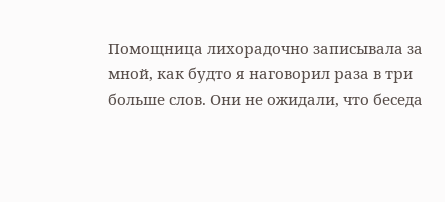Помощница лихорадочно записывала за мной, как будто я наговорил раза в три больше слов. Они не ожидали, что беседа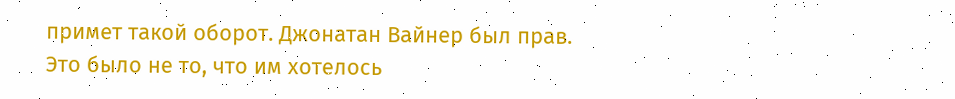примет такой оборот. Джонатан Вайнер был прав.
Это было не то, что им хотелось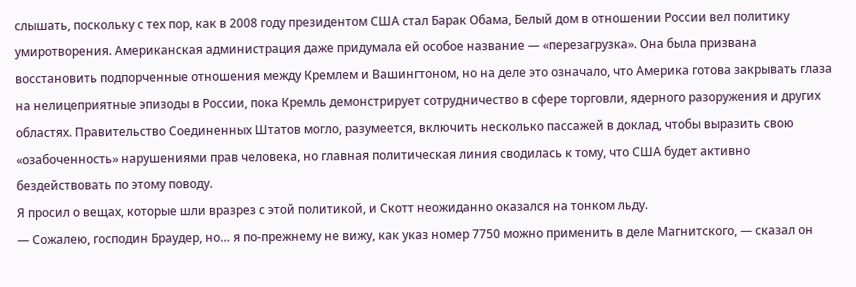слышать, поскольку с тех пор, как в 2008 году президентом США стал Барак Обама, Белый дом в отношении России вел политику умиротворения. Американская администрация даже придумала ей особое название — «перезагрузка». Она была призвана восстановить подпорченные отношения между Кремлем и Вашингтоном, но на деле это означало, что Америка готова закрывать глаза на нелицеприятные эпизоды в России, пока Кремль демонстрирует сотрудничество в сфере торговли, ядерного разоружения и других областях. Правительство Соединенных Штатов могло, разумеется, включить несколько пассажей в доклад, чтобы выразить свою «озабоченность» нарушениями прав человека, но главная политическая линия сводилась к тому, что США будет активно бездействовать по этому поводу.
Я просил о вещах, которые шли вразрез с этой политикой, и Скотт неожиданно оказался на тонком льду.
— Сожалею, господин Браудер, но… я по-прежнему не вижу, как указ номер 7750 можно применить в деле Магнитского, — сказал он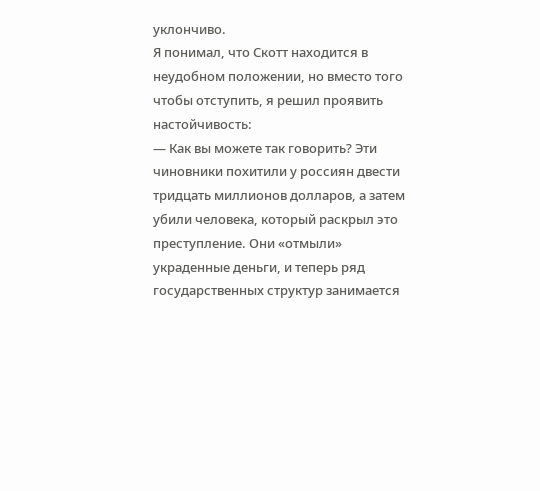уклончиво.
Я понимал, что Скотт находится в неудобном положении, но вместо того чтобы отступить, я решил проявить настойчивость:
— Как вы можете так говорить? Эти чиновники похитили у россиян двести тридцать миллионов долларов, а затем убили человека, который раскрыл это преступление. Они «отмыли» украденные деньги, и теперь ряд государственных структур занимается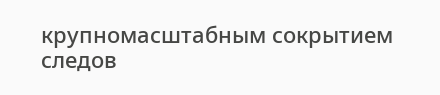крупномасштабным сокрытием следов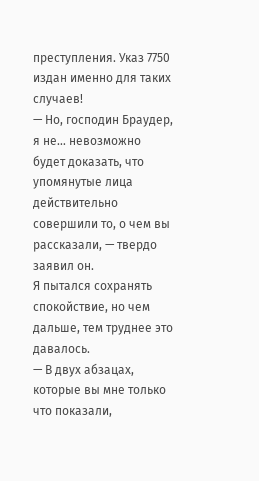преступления. Указ 7750 издан именно для таких случаев!
— Но, господин Браудер, я не… невозможно будет доказать, что упомянутые лица действительно совершили то, о чем вы рассказали, — твердо заявил он.
Я пытался сохранять спокойствие, но чем дальше, тем труднее это давалось.
— В двух абзацах, которые вы мне только что показали,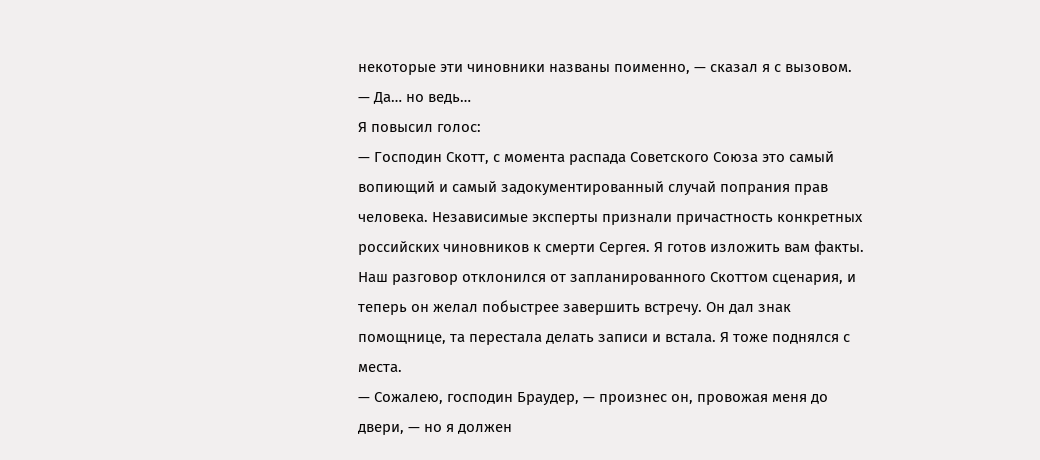некоторые эти чиновники названы поименно, — сказал я с вызовом.
— Да… но ведь…
Я повысил голос:
— Господин Скотт, с момента распада Советского Союза это самый вопиющий и самый задокументированный случай попрания прав человека. Независимые эксперты признали причастность конкретных российских чиновников к смерти Сергея. Я готов изложить вам факты.
Наш разговор отклонился от запланированного Скоттом сценария, и теперь он желал побыстрее завершить встречу. Он дал знак помощнице, та перестала делать записи и встала. Я тоже поднялся с места.
— Сожалею, господин Браудер, — произнес он, провожая меня до двери, — но я должен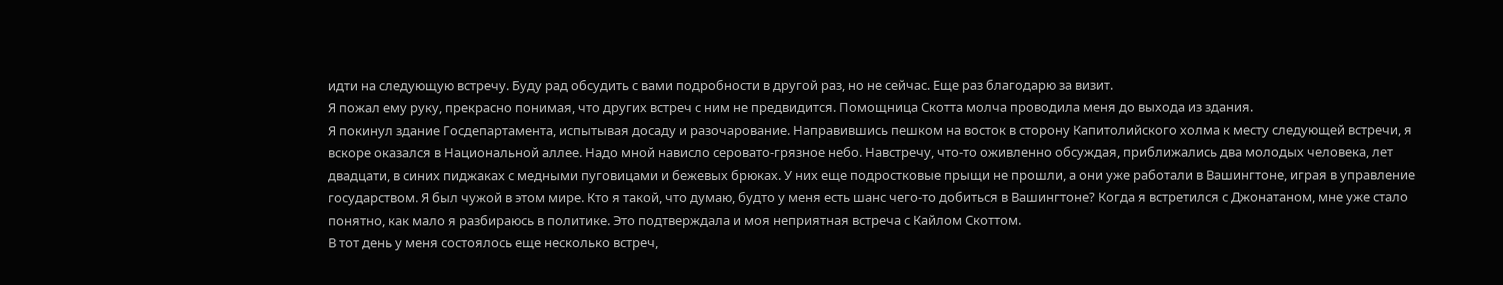идти на следующую встречу. Буду рад обсудить с вами подробности в другой раз, но не сейчас. Еще раз благодарю за визит.
Я пожал ему руку, прекрасно понимая, что других встреч с ним не предвидится. Помощница Скотта молча проводила меня до выхода из здания.
Я покинул здание Госдепартамента, испытывая досаду и разочарование. Направившись пешком на восток в сторону Капитолийского холма к месту следующей встречи, я вскоре оказался в Национальной аллее. Надо мной нависло серовато-грязное небо. Навстречу, что-то оживленно обсуждая, приближались два молодых человека, лет двадцати, в синих пиджаках с медными пуговицами и бежевых брюках. У них еще подростковые прыщи не прошли, а они уже работали в Вашингтоне, играя в управление государством. Я был чужой в этом мире. Кто я такой, что думаю, будто у меня есть шанс чего-то добиться в Вашингтоне? Когда я встретился с Джонатаном, мне уже стало понятно, как мало я разбираюсь в политике. Это подтверждала и моя неприятная встреча с Кайлом Скоттом.
В тот день у меня состоялось еще несколько встреч,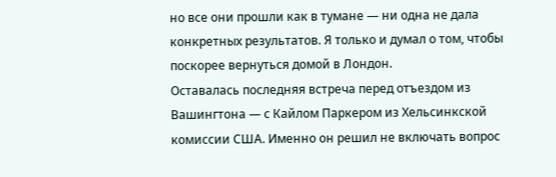но все они прошли как в тумане — ни одна не дала конкретных результатов. Я только и думал о том, чтобы поскорее вернуться домой в Лондон.
Оставалась последняя встреча перед отъездом из Вашингтона — с Кайлом Паркером из Хельсинкской комиссии США. Именно он решил не включать вопрос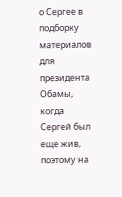о Сергее в подборку материалов для президента Обамы, когда Сергей был еще жив, поэтому на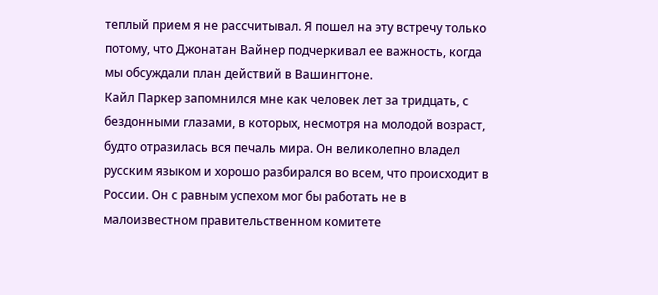теплый прием я не рассчитывал. Я пошел на эту встречу только потому, что Джонатан Вайнер подчеркивал ее важность, когда мы обсуждали план действий в Вашингтоне.
Кайл Паркер запомнился мне как человек лет за тридцать, с бездонными глазами, в которых, несмотря на молодой возраст, будто отразилась вся печаль мира. Он великолепно владел русским языком и хорошо разбирался во всем, что происходит в России. Он с равным успехом мог бы работать не в малоизвестном правительственном комитете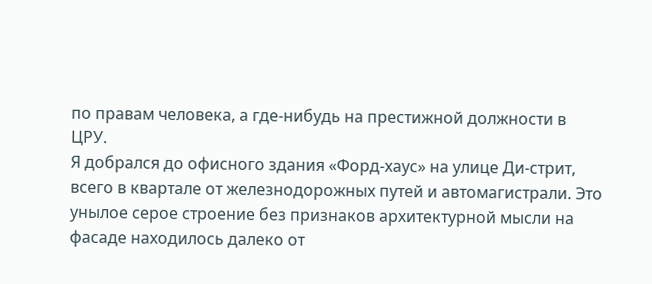по правам человека, а где-нибудь на престижной должности в ЦРУ.
Я добрался до офисного здания «Форд-хаус» на улице Ди-стрит, всего в квартале от железнодорожных путей и автомагистрали. Это унылое серое строение без признаков архитектурной мысли на фасаде находилось далеко от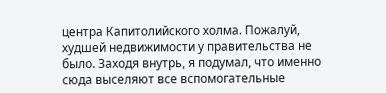центра Капитолийского холма. Пожалуй, худшей недвижимости у правительства не было. Заходя внутрь, я подумал, что именно сюда выселяют все вспомогательные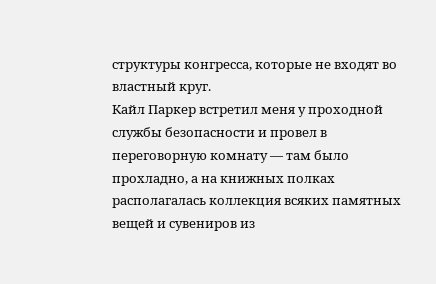структуры конгресса, которые не входят во властный круг.
Кайл Паркер встретил меня у проходной службы безопасности и провел в переговорную комнату — там было прохладно, а на книжных полках располагалась коллекция всяких памятных вещей и сувениров из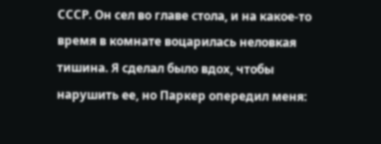СССР. Он сел во главе стола, и на какое-то время в комнате воцарилась неловкая тишина. Я сделал было вдох, чтобы нарушить ее, но Паркер опередил меня: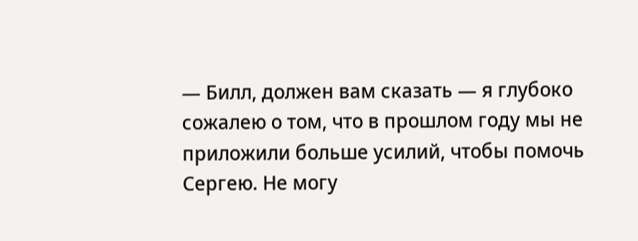— Билл, должен вам сказать — я глубоко сожалею о том, что в прошлом году мы не приложили больше усилий, чтобы помочь Сергею. Не могу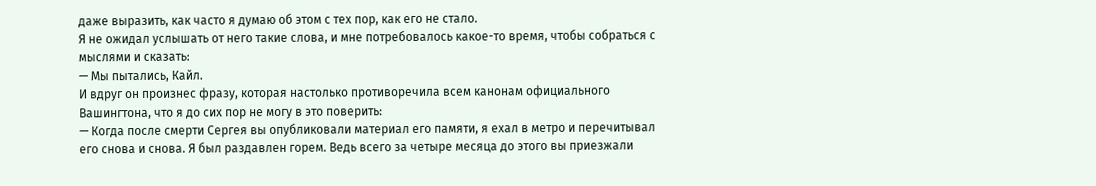даже выразить, как часто я думаю об этом с тех пор, как его не стало.
Я не ожидал услышать от него такие слова, и мне потребовалось какое-то время, чтобы собраться с мыслями и сказать:
— Мы пытались, Кайл.
И вдруг он произнес фразу, которая настолько противоречила всем канонам официального Вашингтона, что я до сих пор не могу в это поверить:
— Когда после смерти Сергея вы опубликовали материал его памяти, я ехал в метро и перечитывал его снова и снова. Я был раздавлен горем. Ведь всего за четыре месяца до этого вы приезжали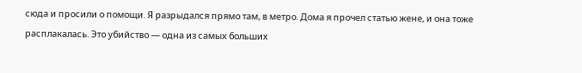сюда и просили о помощи. Я разрыдался прямо там, в метро. Дома я прочел статью жене, и она тоже расплакалась. Это убийство — одна из самых больших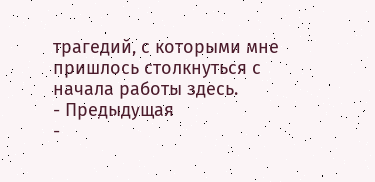трагедий, с которыми мне пришлось столкнуться с начала работы здесь.
- Предыдущая
-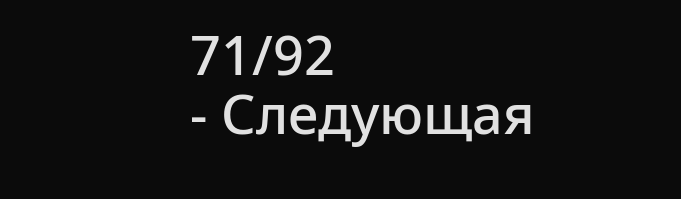71/92
- Следующая